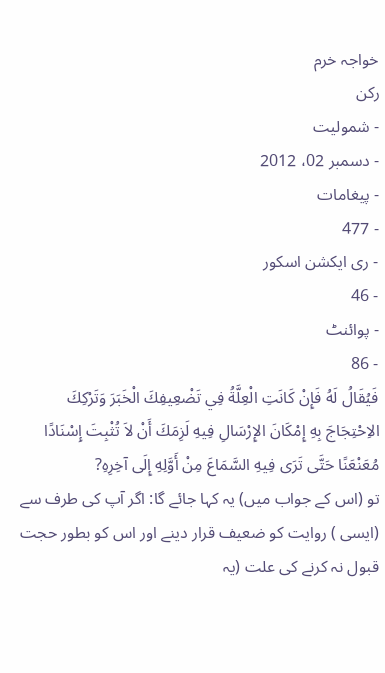خواجہ خرم
رکن
- شمولیت
- دسمبر 02، 2012
- پیغامات
- 477
- ری ایکشن اسکور
- 46
- پوائنٹ
- 86
فَيُقَالُ لَهُ فَإِنْ كَانَتِ الْعِلَّةُ فِي تَضْعِيفِكَ الْخَبَرَ وَتَرْكِكَ الاِحْتِجَاجَ بِهِ إِمْكَانَ الإِرْسَالِ فِيهِ لَزِمَكَ أَنْ لاَ تُثْبِتَ إِسْنَادًا مُعَنْعَنًا حَتَّى تَرَى فِيهِ السَّمَاعَ مِنْ أَوَّلِهِ إِلَى آخِرِهِ?
تو (اس کے جواب میں) یہ کہا جائے گا: اگر آپ کی طرف سے (ایسی ) روایت کو ضعیف قرار دینے اور اس کو بطور حجت قبول نہ کرنے کی علت (یہ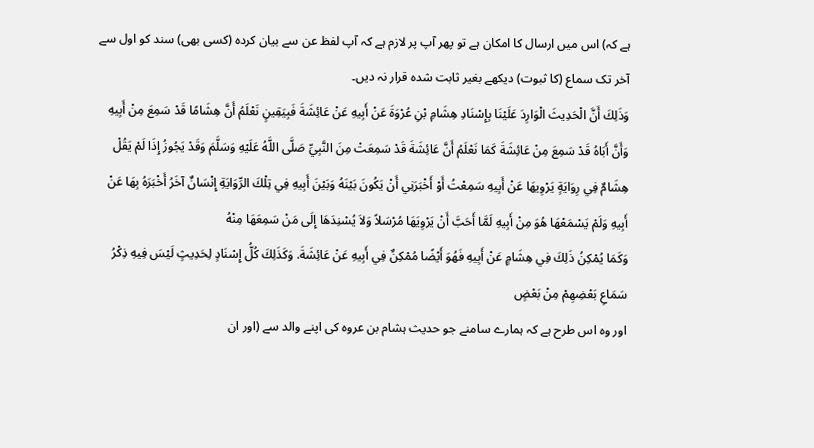ہے کہ) اس میں ارسال کا امکان ہے تو پھر آپ پر لازم ہے کہ آپ لفظ عن سے بیان کردہ (کسی بھی) سند کو اول سے آخر تک سماع (کا ثبوت) دیکھے بغیر ثابت شدہ قرار نہ دیں۔
وَذَلِكَ أَنَّ الْحَدِيثَ الْوَارِدَ عَلَيْنَا بِإِسْنَادِ هِشَامِ بْنِ عُرْوَةَ عَنْ أَبِيهِ عَنْ عَائِشَةَ فَبِيَقِينٍ نَعْلَمُ أَنَّ هِشَامًا قَدْ سَمِعَ مِنْ أَبِيهِ وَأَنَّ أَبَاهُ قَدْ سَمِعَ مِنْ عَائِشَةَ كَمَا نَعْلَمُ أَنَّ عَائِشَةَ قَدْ سَمِعَتْ مِنَ النَّبِيِّ صَلَّى اللَّهُ عَلَيْهِ وَسَلَّمَ وَقَدْ يَجُوزُ إِذَا لَمْ يَقُلْ هِشَامٌ فِي رِوَايَةٍ يَرْوِيهَا عَنْ أَبِيهِ سَمِعْتُ أَوْ أَخْبَرَنِي أَنْ يَكُونَ بَيْنَهُ وَبَيْنَ أَبِيهِ فِي تِلْكَ الرِّوَايَةِ إِنْسَانٌ آخَرُ أَخْبَرَهُ بِهَا عَنْ أَبِيهِ وَلَمْ يَسْمَعْهَا هُوَ مِنْ أَبِيهِ لَمَّا أَحَبَّ أَنْ يَرْوِيَهَا مُرْسَلاً وَلاَ يُسْنِدَهَا إِلَى مَنْ سَمِعَهَا مِنْهُ
وَكَمَا يُمْكِنُ ذَلِكَ فِي هِشَامٍ عَنْ أَبِيهِ فَهُوَ أَيْضًا مُمْكِنٌ فِي أَبِيهِ عَنْ عَائِشَةَ. وَكَذَلِكَ كُلُّ إِسْنَادٍ لِحَدِيثٍ لَيْسَ فِيهِ ذِكْرُ سَمَاعِ بَعْضِهِمْ مِنْ بَعْضٍ
اور وہ اس طرح ہے کہ ہمارے سامنے جو حدیث ہشام بن عروہ کی اپنے والد سے (اور ان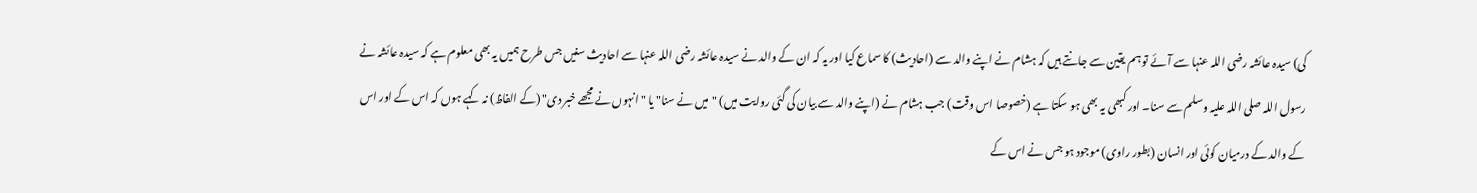کی) سیدہ عائشہ رضی اللہ عنہا سے آئے تو ہم یقین سے جانتے ہیں کہ ہشام نے اپنے والد سے (احادیث) کا سماع کیا اور یہ کہ ان کے والد نے سیدہ عائشہ رضی اللہ عنہا سے احادیث سنیں جس طرح ہمیں یہ بھی معلوم ہے کہ سیدہ عائشہ نے رسول اللہ صلی اللہ علیہ وسلم سے سنا۔ اور کبھی یہ بھی ہو سکتا ہے (خصوصا اس وقت) جب ہشام نے (اپنے والد سے بیان کی گئی روایت میں) "میں نے سنا" یا "انہوں نے مجھے خبر دی" (کے الفاظ) نہ کہے ہوں کہ اس کے اور اس کے والد کے درمیان کوئی اور انسان (بطور راوی) موجود ہو جس نے اس کے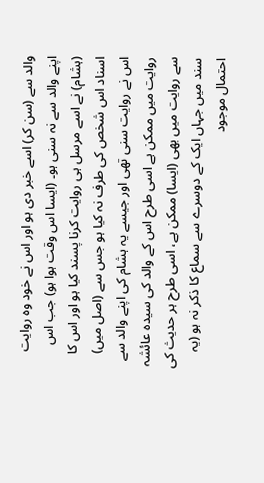والد سے (سن کر) اسے خبر دی ہو اور اس نے خود وہ روایت اپنے والد سے نہ سنی ہو۔ (ایسا اس وقت ہوا ہو) جب اس (ہشام) نے اسے مرسل ہی روایت کرنا پسند کیا ہو اور اس کا اسناد اس شخص کی طرف نہ کیا ہو جس سے (اصل میں) اس نے روایت سنی تھی اور جیسے یہ ہشام کی اپنے والد سے روایت میں ممکن ہے اسی طرح اس کے والد کی سیدہ عائشہ سے روایت میں بھی (ایسا) ممکن ہے، اسی طرح ہر حدیث کی سند میں جہاں ایک کے دوسرے سے سماع کا ذکر نہ ہو (یہ احتمال موجود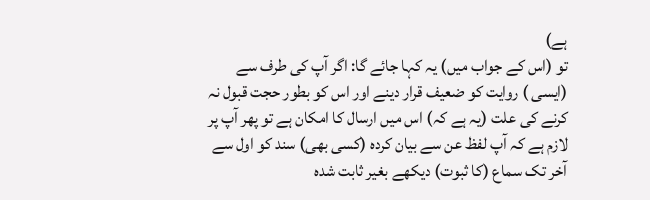ہے)
تو (اس کے جواب میں) یہ کہا جائے گا: اگر آپ کی طرف سے (ایسی ) روایت کو ضعیف قرار دینے اور اس کو بطور حجت قبول نہ کرنے کی علت (یہ ہے کہ) اس میں ارسال کا امکان ہے تو پھر آپ پر لازم ہے کہ آپ لفظ عن سے بیان کردہ (کسی بھی) سند کو اول سے آخر تک سماع (کا ثبوت) دیکھے بغیر ثابت شدہ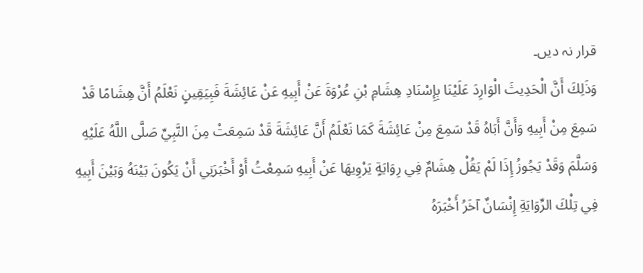قرار نہ دیں۔
وَذَلِكَ أَنَّ الْحَدِيثَ الْوَارِدَ عَلَيْنَا بِإِسْنَادِ هِشَامِ بْنِ عُرْوَةَ عَنْ أَبِيهِ عَنْ عَائِشَةَ فَبِيَقِينٍ نَعْلَمُ أَنَّ هِشَامًا قَدْ سَمِعَ مِنْ أَبِيهِ وَأَنَّ أَبَاهُ قَدْ سَمِعَ مِنْ عَائِشَةَ كَمَا نَعْلَمُ أَنَّ عَائِشَةَ قَدْ سَمِعَتْ مِنَ النَّبِيِّ صَلَّى اللَّهُ عَلَيْهِ وَسَلَّمَ وَقَدْ يَجُوزُ إِذَا لَمْ يَقُلْ هِشَامٌ فِي رِوَايَةٍ يَرْوِيهَا عَنْ أَبِيهِ سَمِعْتُ أَوْ أَخْبَرَنِي أَنْ يَكُونَ بَيْنَهُ وَبَيْنَ أَبِيهِ فِي تِلْكَ الرِّوَايَةِ إِنْسَانٌ آخَرُ أَخْبَرَهُ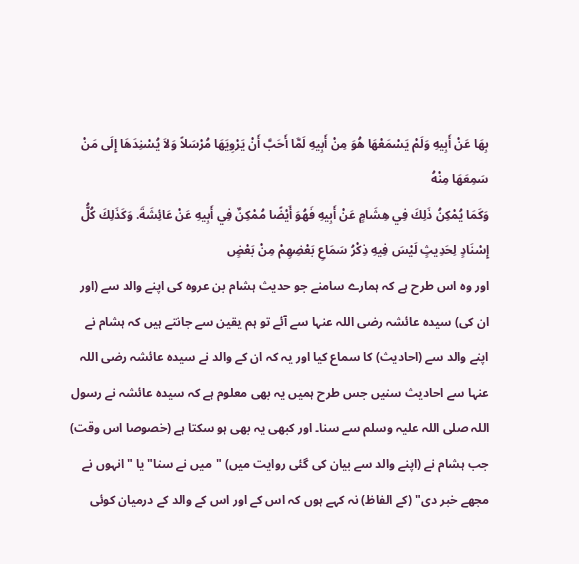بِهَا عَنْ أَبِيهِ وَلَمْ يَسْمَعْهَا هُوَ مِنْ أَبِيهِ لَمَّا أَحَبَّ أَنْ يَرْوِيَهَا مُرْسَلاً وَلاَ يُسْنِدَهَا إِلَى مَنْ سَمِعَهَا مِنْهُ
وَكَمَا يُمْكِنُ ذَلِكَ فِي هِشَامٍ عَنْ أَبِيهِ فَهُوَ أَيْضًا مُمْكِنٌ فِي أَبِيهِ عَنْ عَائِشَةَ. وَكَذَلِكَ كُلُّ إِسْنَادٍ لِحَدِيثٍ لَيْسَ فِيهِ ذِكْرُ سَمَاعِ بَعْضِهِمْ مِنْ بَعْضٍ
اور وہ اس طرح ہے کہ ہمارے سامنے جو حدیث ہشام بن عروہ کی اپنے والد سے (اور ان کی) سیدہ عائشہ رضی اللہ عنہا سے آئے تو ہم یقین سے جانتے ہیں کہ ہشام نے اپنے والد سے (احادیث) کا سماع کیا اور یہ کہ ان کے والد نے سیدہ عائشہ رضی اللہ عنہا سے احادیث سنیں جس طرح ہمیں یہ بھی معلوم ہے کہ سیدہ عائشہ نے رسول اللہ صلی اللہ علیہ وسلم سے سنا۔ اور کبھی یہ بھی ہو سکتا ہے (خصوصا اس وقت) جب ہشام نے (اپنے والد سے بیان کی گئی روایت میں) "میں نے سنا" یا "انہوں نے مجھے خبر دی" (کے الفاظ) نہ کہے ہوں کہ اس کے اور اس کے والد کے درمیان کوئی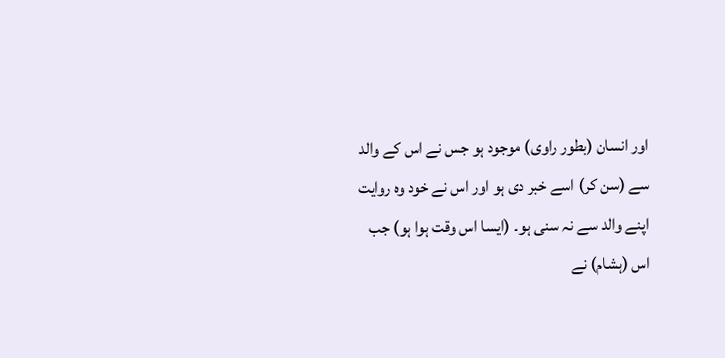اور انسان (بطور راوی) موجود ہو جس نے اس کے والد سے (سن کر) اسے خبر دی ہو اور اس نے خود وہ روایت اپنے والد سے نہ سنی ہو۔ (ایسا اس وقت ہوا ہو) جب اس (ہشام) نے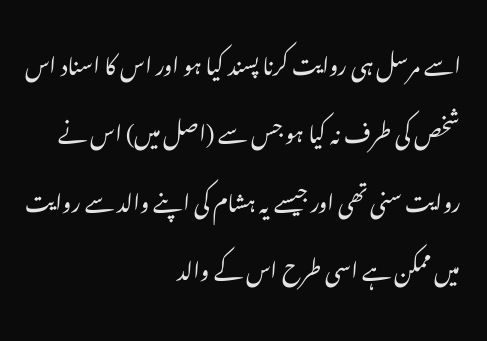اسے مرسل ہی روایت کرنا پسند کیا ہو اور اس کا اسناد اس شخص کی طرف نہ کیا ہو جس سے (اصل میں) اس نے روایت سنی تھی اور جیسے یہ ہشام کی اپنے والد سے روایت میں ممکن ہے اسی طرح اس کے والد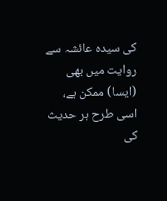کی سیدہ عائشہ سے روایت میں بھی (ایسا) ممکن ہے، اسی طرح ہر حدیث کی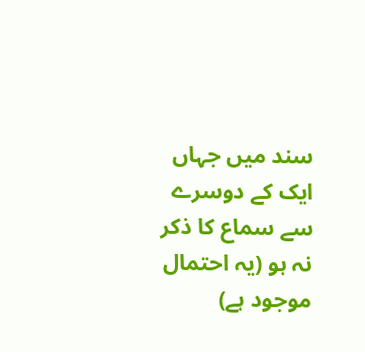سند میں جہاں ایک کے دوسرے سے سماع کا ذکر نہ ہو (یہ احتمال موجود ہے)